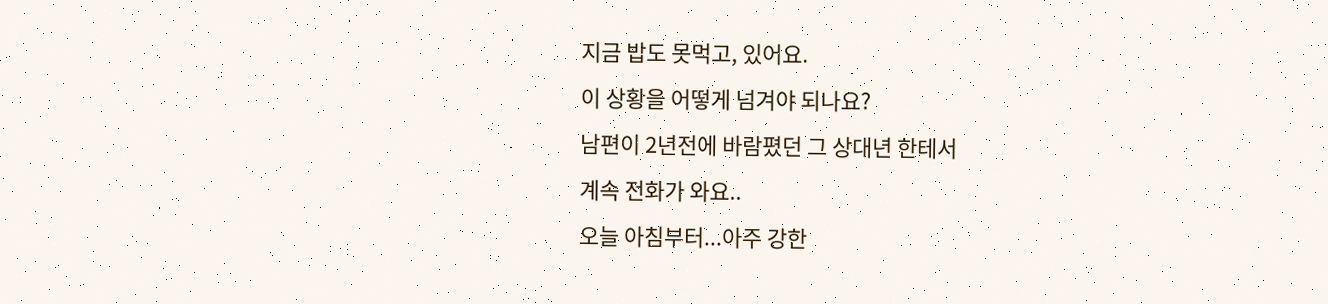지금 밥도 못먹고, 있어요.
이 상황을 어떻게 넘겨야 되나요?
남편이 2년전에 바람폈던 그 상대년 한테서
계속 전화가 와요..
오늘 아침부터...아주 강한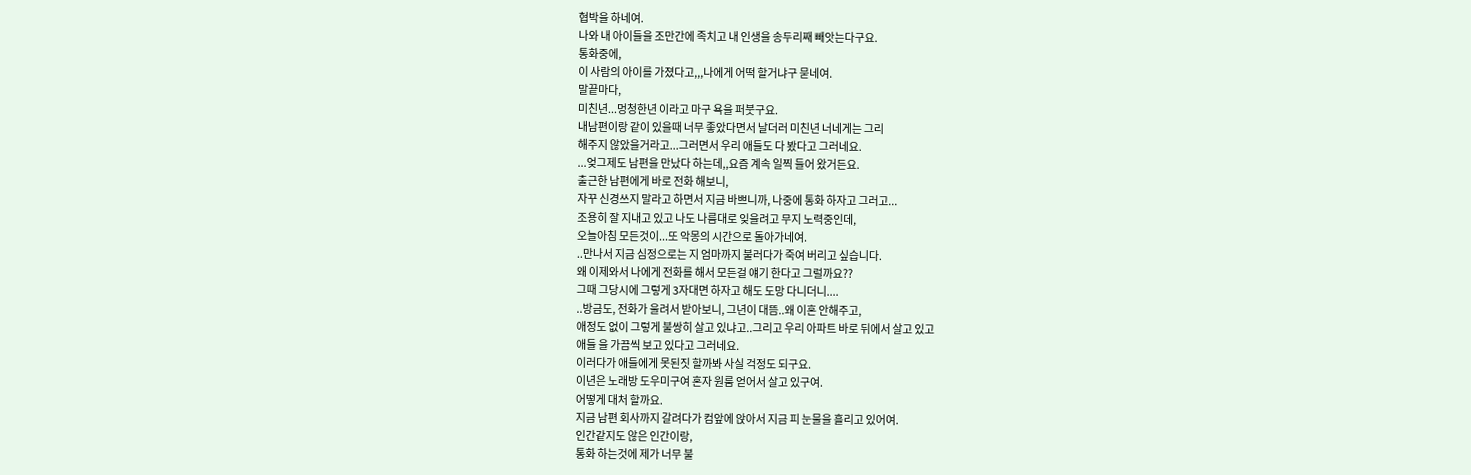협박을 하네여.
나와 내 아이들을 조만간에 족치고 내 인생을 송두리째 빼앗는다구요.
통화중에,
이 사람의 아이를 가졌다고,,,나에게 어떡 할거냐구 묻네여.
말끝마다,
미친년...멍청한년 이라고 마구 욕을 퍼붓구요.
내남편이랑 같이 있을때 너무 좋았다면서 날더러 미친년 너네게는 그리
해주지 않았을거라고...그러면서 우리 애들도 다 봤다고 그러네요.
...엊그제도 남편을 만났다 하는데,,요즘 계속 일찍 들어 왔거든요.
출근한 남편에게 바로 전화 해보니,
자꾸 신경쓰지 말라고 하면서 지금 바쁘니까, 나중에 통화 하자고 그러고...
조용히 잘 지내고 있고 나도 나름대로 잊을려고 무지 노력중인데,
오늘아침 모든것이...또 악몽의 시간으로 돌아가네여.
..만나서 지금 심정으로는 지 엄마까지 불러다가 죽여 버리고 싶습니다.
왜 이제와서 나에게 전화를 해서 모든걸 얘기 한다고 그럴까요??
그때 그당시에 그렇게 3자대면 하자고 해도 도망 다니더니....
..방금도, 전화가 울려서 받아보니, 그년이 대뜸..왜 이혼 안해주고,
애정도 없이 그렇게 불쌍히 살고 있냐고..그리고 우리 아파트 바로 뒤에서 살고 있고
애들 을 가끔씩 보고 있다고 그러네요.
이러다가 애들에게 못된짓 할까봐 사실 걱정도 되구요.
이년은 노래방 도우미구여 혼자 원룸 얻어서 살고 있구여.
어떻게 대처 할까요.
지금 남편 회사까지 갈려다가 컴앞에 앉아서 지금 피 눈물을 흘리고 있어여.
인간같지도 않은 인간이랑,
통화 하는것에 제가 너무 불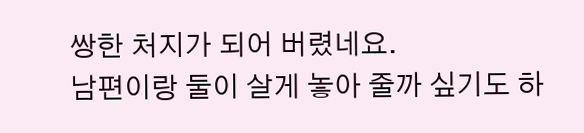쌍한 처지가 되어 버렸네요.
남편이랑 둘이 살게 놓아 줄까 싶기도 하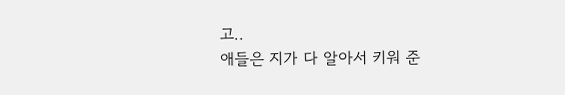고..
애들은 지가 다 알아서 키워 준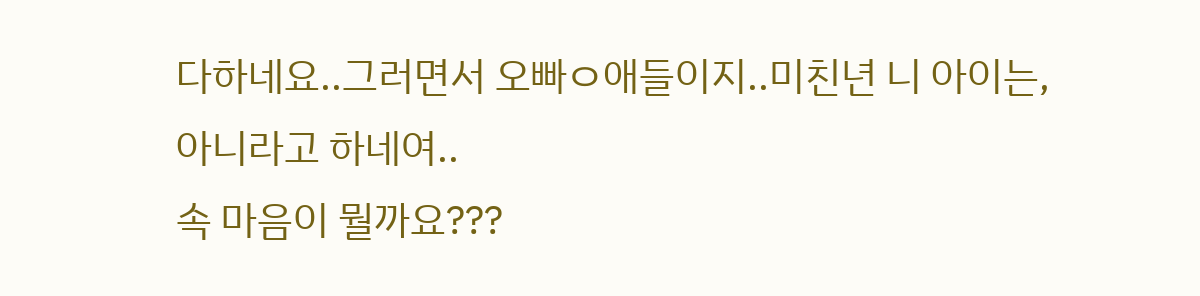다하네요..그러면서 오빠ㅇ애들이지..미친년 니 아이는,
아니라고 하네여..
속 마음이 뭘까요???